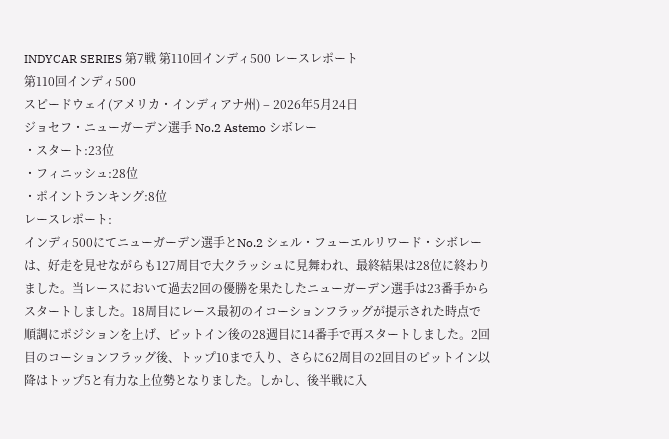INDYCAR SERIES 第7戦 第110回インディ500 レースレポート
第110回インディ500
スピードウェイ(アメリカ・インディアナ州) – 2026年5月24日
ジョセフ・ニューガーデン選手 No.2 Astemo シボレー
・スタート:23位
・フィニッシュ:28位
・ポイントランキング:8位
レースレポート:
インディ500にてニューガーデン選手とNo.2 シェル・フューエルリワード・シボレーは、好走を見せながらも127周目で大クラッシュに見舞われ、最終結果は28位に終わりました。当レースにおいて過去2回の優勝を果たしたニューガーデン選手は23番手からスタートしました。18周目にレース最初のイコーションフラッグが提示された時点で順調にポジションを上げ、ピットイン後の28週目に14番手で再スタートしました。2回目のコーションフラッグ後、トップ10まで入り、さらに62周目の2回目のピットイン以降はトップ5と有力な上位勢となりました。しかし、後半戦に入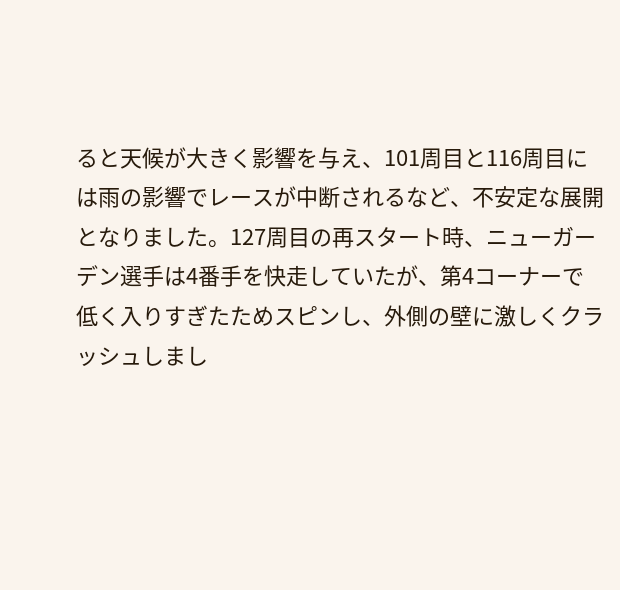ると天候が大きく影響を与え、101周目と116周目には雨の影響でレースが中断されるなど、不安定な展開となりました。127周目の再スタート時、ニューガーデン選手は4番手を快走していたが、第4コーナーで低く入りすぎたためスピンし、外側の壁に激しくクラッシュしまし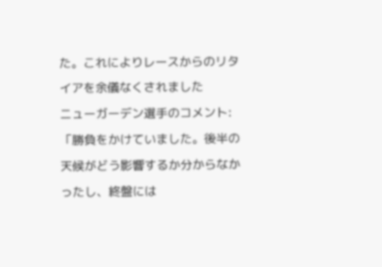た。これによりレースからのリタイアを余儀なくされました
ニューガーデン選手のコメント:
「勝負をかけていました。後半の天候がどう影響するか分からなかったし、終盤には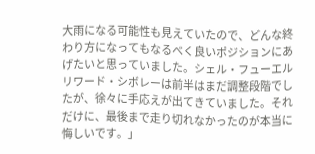大雨になる可能性も見えていたので、どんな終わり方になってもなるべく良いポジションにあげたいと思っていました。シェル・フューエルリワード・シボレーは前半はまだ調整段階でしたが、徐々に手応えが出てきていました。それだけに、最後まで走り切れなかったのが本当に悔しいです。」